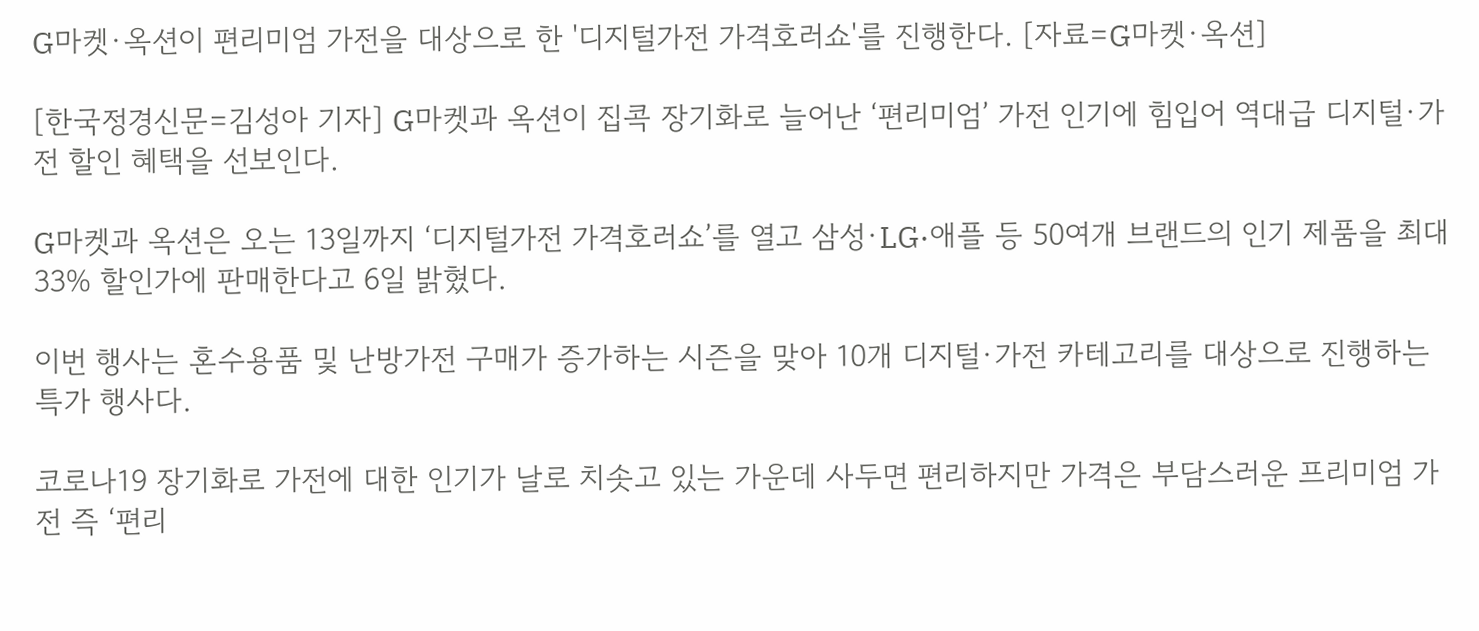G마켓·옥션이 편리미엄 가전을 대상으로 한 '디지털가전 가격호러쇼'를 진행한다. [자료=G마켓·옥션]

[한국정경신문=김성아 기자] G마켓과 옥션이 집콕 장기화로 늘어난 ‘편리미엄’ 가전 인기에 힘입어 역대급 디지털·가전 할인 혜택을 선보인다.

G마켓과 옥션은 오는 13일까지 ‘디지털가전 가격호러쇼’를 열고 삼성·LG·애플 등 50여개 브랜드의 인기 제품을 최대 33% 할인가에 판매한다고 6일 밝혔다.

이번 행사는 혼수용품 및 난방가전 구매가 증가하는 시즌을 맞아 10개 디지털·가전 카테고리를 대상으로 진행하는 특가 행사다.

코로나19 장기화로 가전에 대한 인기가 날로 치솟고 있는 가운데 사두면 편리하지만 가격은 부담스러운 프리미엄 가전 즉 ‘편리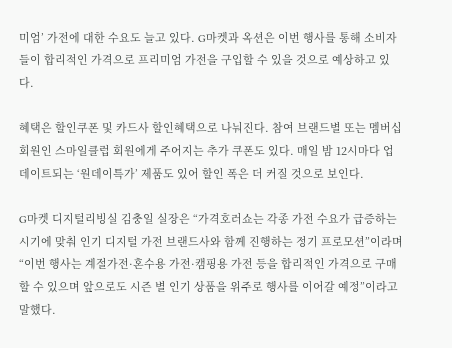미엄’ 가전에 대한 수요도 늘고 있다. G마켓과 옥션은 이번 행사를 통해 소비자들이 합리적인 가격으로 프리미엄 가전을 구입할 수 있을 것으로 예상하고 있다.

혜택은 할인쿠폰 및 카드사 할인혜택으로 나눠진다. 참여 브랜드별 또는 멤버십 회원인 스마일클럽 회원에게 주어지는 추가 쿠폰도 있다. 매일 밤 12시마다 업데이트되는 ‘원데이특가’ 제품도 있어 할인 폭은 더 커질 것으로 보인다.

G마켓 디지털리빙실 김충일 실장은 “가격호러쇼는 각종 가전 수요가 급증하는 시기에 맞춰 인기 디지털 가전 브랜드사와 함께 진행하는 정기 프로모션”이라며 “이번 행사는 계절가전·혼수용 가전·캠핑용 가전 등을 합리적인 가격으로 구매할 수 있으며 앞으로도 시즌 별 인기 상품을 위주로 행사를 이어갈 예정”이라고 말했다.